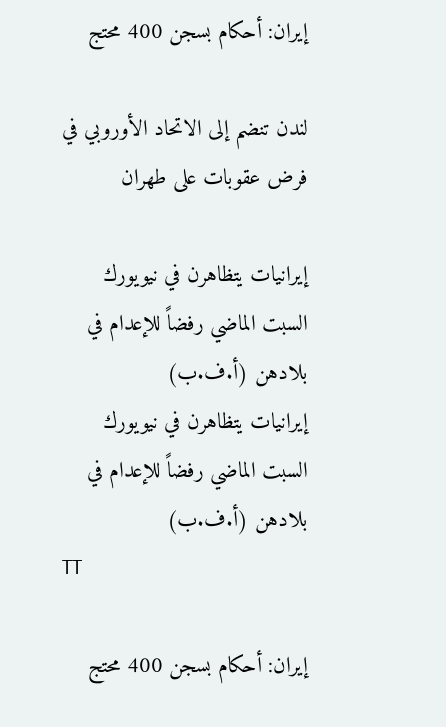إيران: أحكام بسجن 400 محتج

لندن تنضم إلى الاتحاد الأوروبي في فرض عقوبات على طهران

إيرانيات يتظاهرن في نيويورك السبت الماضي رفضاً للإعدام في بلادهن (أ.ف.ب)
إيرانيات يتظاهرن في نيويورك السبت الماضي رفضاً للإعدام في بلادهن (أ.ف.ب)
TT

إيران: أحكام بسجن 400 محتج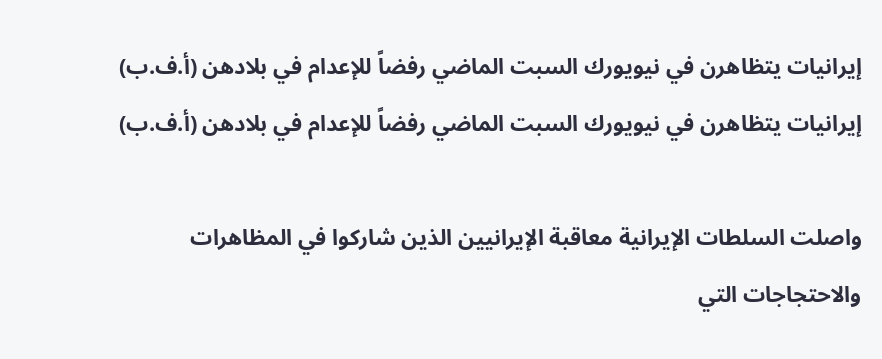إيرانيات يتظاهرن في نيويورك السبت الماضي رفضاً للإعدام في بلادهن (أ.ف.ب)
إيرانيات يتظاهرن في نيويورك السبت الماضي رفضاً للإعدام في بلادهن (أ.ف.ب)

واصلت السلطات الإيرانية معاقبة الإيرانيين الذين شاركوا في المظاهرات والاحتجاجات التي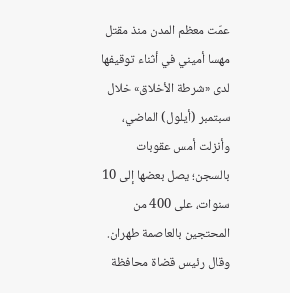عمّت معظم المدن منذ مقتل مهسا أميني في أثناء توقيفها لدى «شرطة الأخلاق» خلال سبتمبر (أيلول) الماضي، وأنزلت أمس عقوبات بالسجن؛ يصل بعضها إلى 10 سنوات، على 400 من المحتجين بالعاصمة طهران.
وقال رئيس قضاة محافظة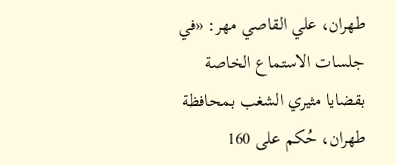طهران، علي القاصي مهر: «في جلسات الاستماع الخاصة بقضايا مثيري الشغب بمحافظة طهران، حُكم على 160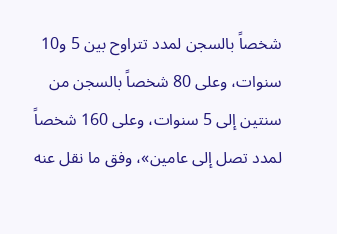شخصاً بالسجن لمدد تتراوح بين 5 و10 سنوات، وعلى 80 شخصاً بالسجن من سنتين إلى 5 سنوات، وعلى 160 شخصاً لمدد تصل إلى عامين»، وفق ما نقل عنه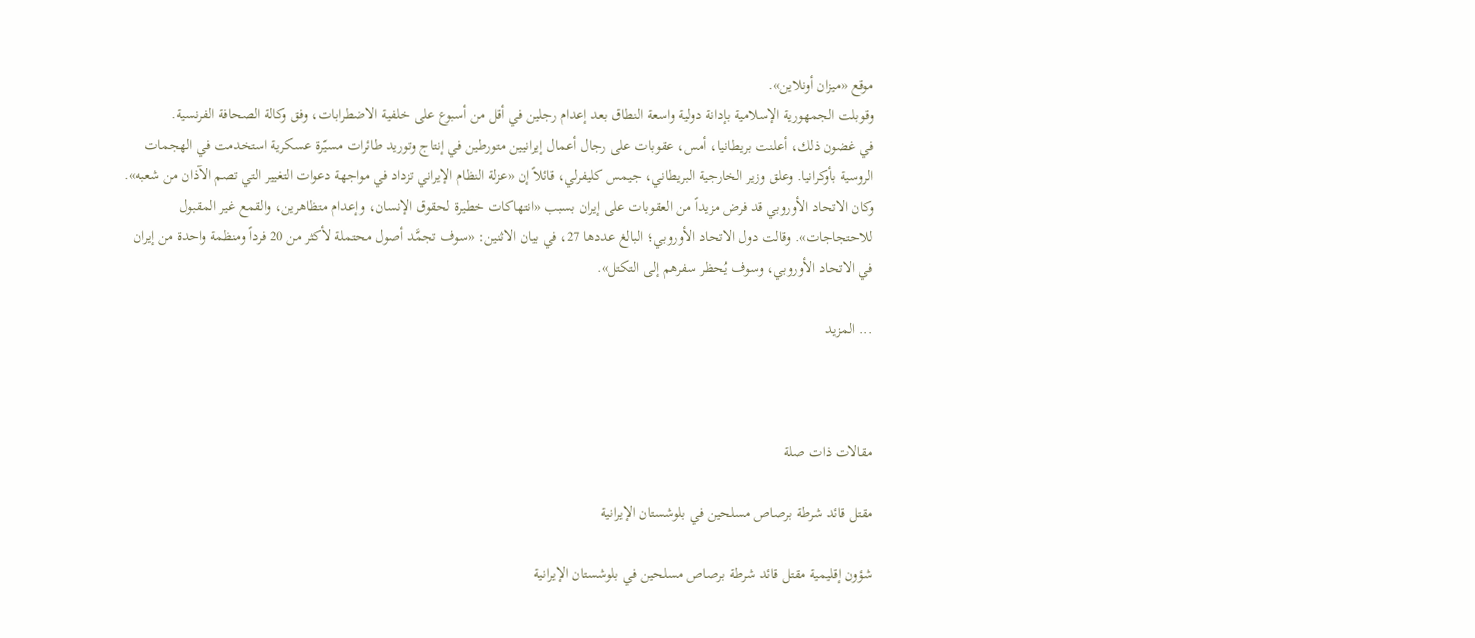موقع «ميزان أونلاين».
وقوبلت الجمهورية الإسلامية بإدانة دولية واسعة النطاق بعد إعدام رجلين في أقل من أسبوع على خلفية الاضطرابات، وفق وكالة الصحافة الفرنسية.
في غضون ذلك، أعلنت بريطانيا، أمس، عقوبات على رجال أعمال إيرانيين متورطين في إنتاج وتوريد طائرات مسيّرة عسكرية استخدمت في الهجمات الروسية بأوكرانيا. وعلق وزير الخارجية البريطاني، جيمس كليفرلي، قائلاً إن «عزلة النظام الإيراني تزداد في مواجهة دعوات التغيير التي تصم الآذان من شعبه».
وكان الاتحاد الأوروبي قد فرض مزيداً من العقوبات على إيران بسبب «انتهاكات خطيرة لحقوق الإنسان، وإعدام متظاهرين، والقمع غير المقبول للاحتجاجات». وقالت دول الاتحاد الأوروبي؛ البالغ عددها 27، في بيان الاثنين: «سوف تجمَّد أصول محتملة لأكثر من 20 فرداً ومنظمة واحدة من إيران في الاتحاد الأوروبي، وسوف يُحظر سفرهم إلى التكتل».

... المزيد



مقالات ذات صلة

مقتل قائد شرطة برصاص مسلحين في بلوشستان الإيرانية

شؤون إقليمية مقتل قائد شرطة برصاص مسلحين في بلوشستان الإيرانية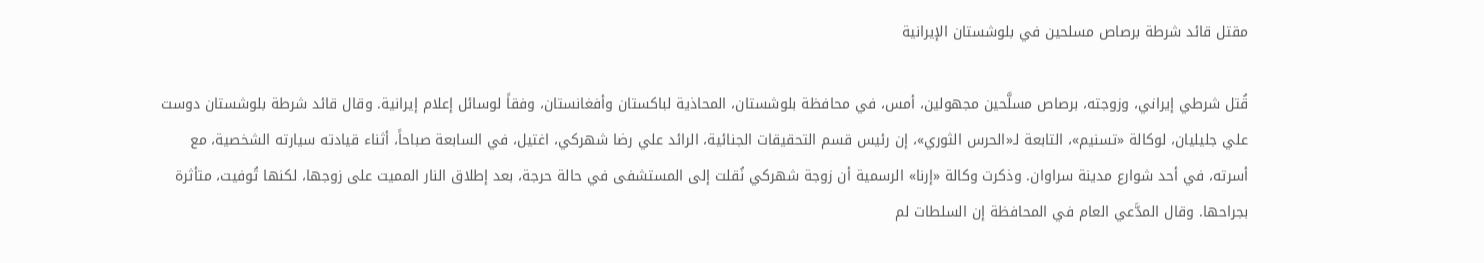مقتل قائد شرطة برصاص مسلحين في بلوشستان الإيرانية

قُتل شرطي إيراني، وزوجته، برصاص مسلَّحين مجهولين، أمس، في محافظة بلوشستان، المحاذية لباكستان وأفغانستان، وفقاً لوسائل إعلام إيرانية. وقال قائد شرطة بلوشستان دوست علي جليليان، لوكالة «تسنيم»، التابعة لـ«الحرس الثوري»، إن رئيس قسم التحقيقات الجنائية، الرائد علي رضا شهركي، اغتيل، في السابعة صباحاً، أثناء قيادته سيارته الشخصية، مع أسرته، في أحد شوارع مدينة سراوان. وذكرت وكالة «إرنا» الرسمية أن زوجة شهركي نُقلت إلى المستشفى في حالة حرجة، بعد إطلاق النار المميت على زوجها، لكنها تُوفيت، متأثرة بجراحها. وقال المدَّعي العام في المحافظة إن السلطات لم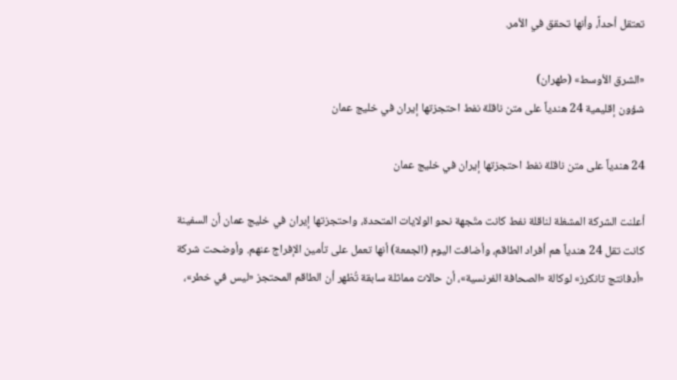تعتقل أحداً، وأنها تحقق في الأمر.

«الشرق الأوسط» (طهران)
شؤون إقليمية 24 هندياً على متن ناقلة نفط احتجزتها إيران في خليج عمان

24 هندياً على متن ناقلة نفط احتجزتها إيران في خليج عمان

أعلنت الشركة المشغلة لناقلة نفط كانت متّجهة نحو الولايات المتحدة، واحتجزتها إيران في خليج عمان أن السفينة كانت تقل 24 هندياً هم أفراد الطاقم، وأضافت اليوم (الجمعة) أنها تعمل على تأمين الإفراج عنهم. وأوضحت شركة «أدفانتج تانكرز» لوكالة «الصحافة الفرنسية»، أن حالات مماثلة سابقة تُظهر أن الطاقم المحتجز «ليس في خطر»،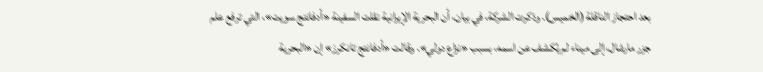بعد احتجاز الناقلة (الخميس). وذكرت الشركة، في بيان، أن البحرية الإيرانية نقلت السفينة «أدفانتج سويت»، التي ترفع علم جزر مارشال، إلى ميناء لم يُكشف عن اسمه، بسبب «نزاع دولي». وقالت «أدفانتج تانكرز» إن «البحرية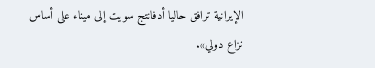الإيرانية ترافق حاليا أدفانتج سويت إلى ميناء على أساس نزاع دولي».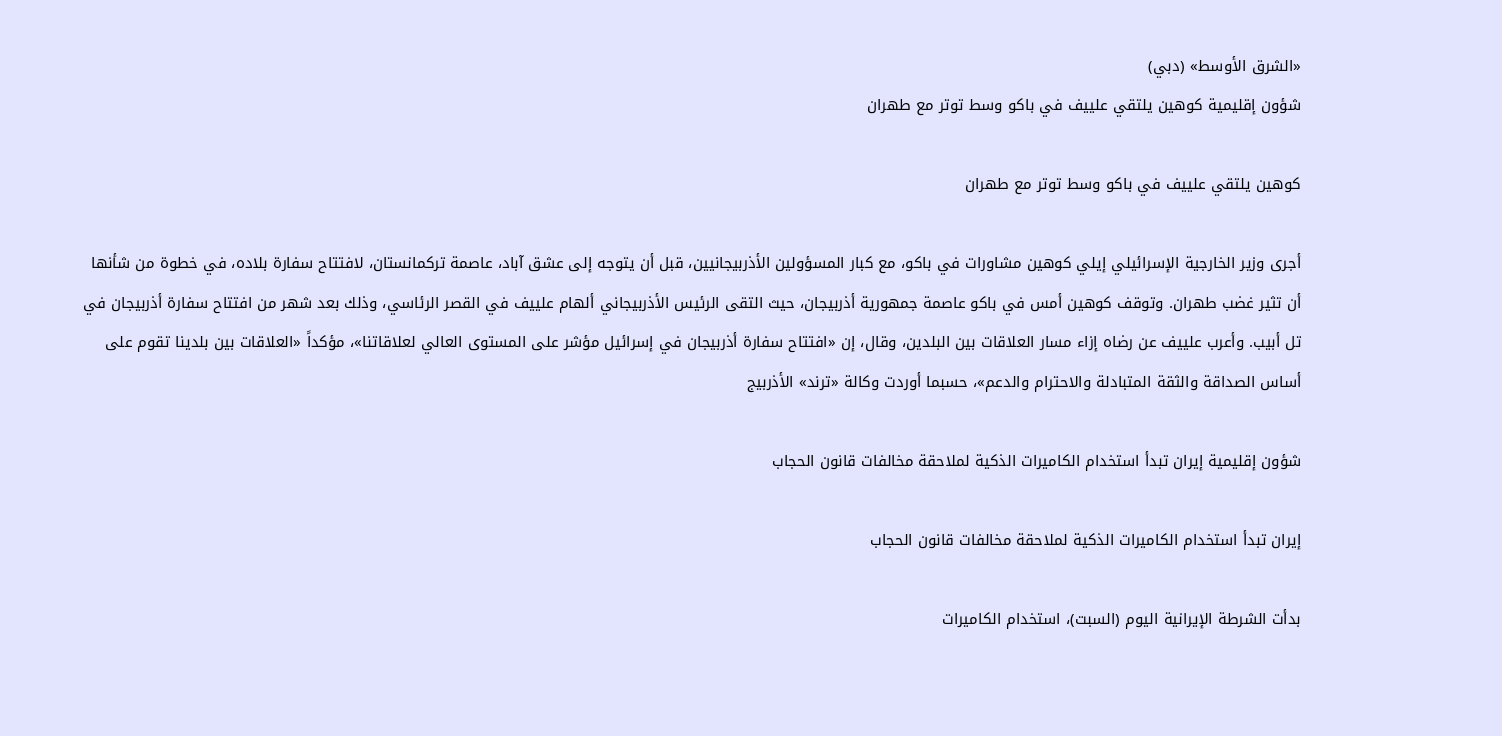«الشرق الأوسط» (دبي)
شؤون إقليمية كوهين يلتقي علييف في باكو وسط توتر مع طهران

كوهين يلتقي علييف في باكو وسط توتر مع طهران

أجرى وزير الخارجية الإسرائيلي إيلي كوهين مشاورات في باكو، مع كبار المسؤولين الأذربيجانيين، قبل أن يتوجه إلى عشق آباد، عاصمة تركمانستان، لافتتاح سفارة بلاده، في خطوة من شأنها أن تثير غضب طهران. وتوقف كوهين أمس في باكو عاصمة جمهورية أذربيجان، حيث التقى الرئيس الأذربيجاني ألهام علييف في القصر الرئاسي، وذلك بعد شهر من افتتاح سفارة أذربيجان في تل أبيب. وأعرب علييف عن رضاه إزاء مسار العلاقات بين البلدين، وقال، إن «افتتاح سفارة أذربيجان في إسرائيل مؤشر على المستوى العالي لعلاقاتنا»، مؤكداً «العلاقات بين بلدينا تقوم على أساس الصداقة والثقة المتبادلة والاحترام والدعم»، حسبما أوردت وكالة «ترند» الأذربيج

شؤون إقليمية إيران تبدأ استخدام الكاميرات الذكية لملاحقة مخالفات قانون الحجاب

إيران تبدأ استخدام الكاميرات الذكية لملاحقة مخالفات قانون الحجاب

بدأت الشرطة الإيرانية اليوم (السبت)، استخدام الكاميرات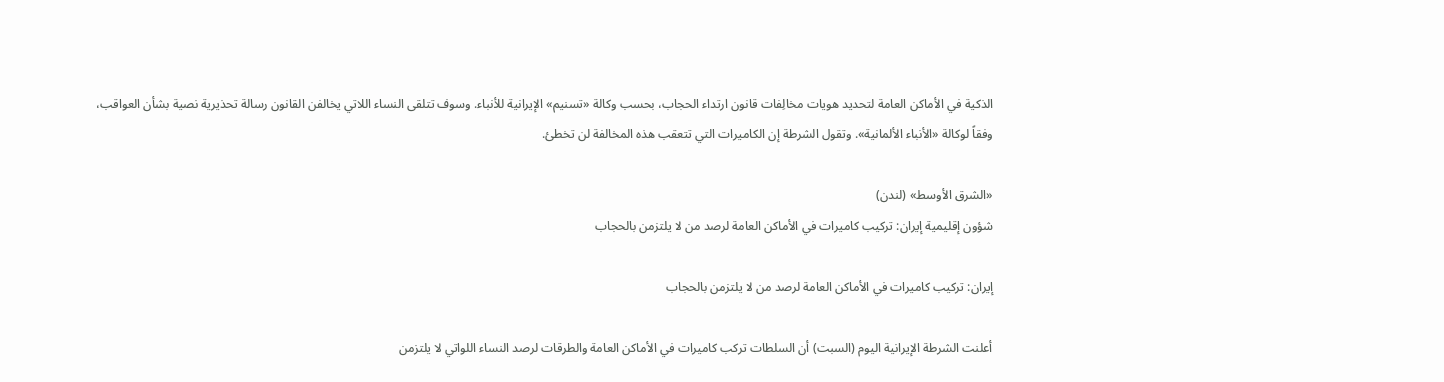الذكية في الأماكن العامة لتحديد هويات مخالِفات قانون ارتداء الحجاب، بحسب وكالة «تسنيم» الإيرانية للأنباء. وسوف تتلقى النساء اللاتي يخالفن القانون رسالة تحذيرية نصية بشأن العواقب، وفقاً لوكالة «الأنباء الألمانية». وتقول الشرطة إن الكاميرات التي تتعقب هذه المخالفة لن تخطئ.

«الشرق الأوسط» (لندن)
شؤون إقليمية إيران: تركيب كاميرات في الأماكن العامة لرصد من لا يلتزمن بالحجاب

إيران: تركيب كاميرات في الأماكن العامة لرصد من لا يلتزمن بالحجاب

أعلنت الشرطة الإيرانية اليوم (السبت) أن السلطات تركب كاميرات في الأماكن العامة والطرقات لرصد النساء اللواتي لا يلتزمن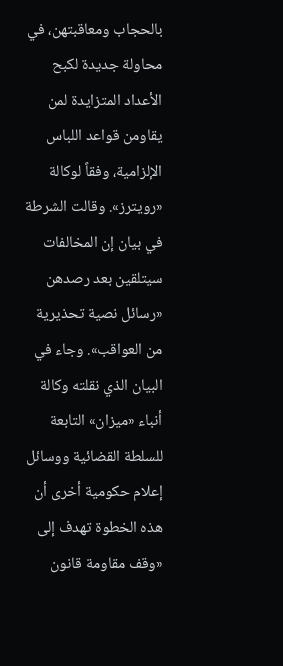بالحجاب ومعاقبتهن، في محاولة جديدة لكبح الأعداد المتزايدة لمن يقاومن قواعد اللباس الإلزامية، وفقاً لوكالة «رويترز». وقالت الشرطة في بيان إن المخالفات سيتلقين بعد رصدهن «رسائل نصية تحذيرية من العواقب». وجاء في البيان الذي نقلته وكالة أنباء «ميزان» التابعة للسلطة القضائية ووسائل إعلام حكومية أخرى أن هذه الخطوة تهدف إلى «وقف مقاومة قانون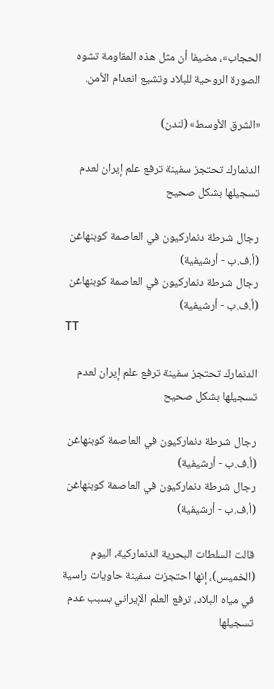الحجاب»، مضيفا أن مثل هذه المقاومة تشوه الصورة الروحية للبلاد وتشيع انعدام الأمن.

«الشرق الأوسط» (لندن)

الدنمارك تحتجز سفينة ترفع علم إيران لعدم تسجيلها بشكل صحيح

رجال شرطة دنماركيون في العاصمة كوبنهاغن (أ.ف.ب - أرشيفية)
رجال شرطة دنماركيون في العاصمة كوبنهاغن (أ.ف.ب - أرشيفية)
TT

الدنمارك تحتجز سفينة ترفع علم إيران لعدم تسجيلها بشكل صحيح

رجال شرطة دنماركيون في العاصمة كوبنهاغن (أ.ف.ب - أرشيفية)
رجال شرطة دنماركيون في العاصمة كوبنهاغن (أ.ف.ب - أرشيفية)

قالت السلطات البحرية الدنماركية، اليوم (الخميس)، إنها احتجزت سفينة حاويات راسية في مياه البلاد، ترفع العلم الإيراني بسبب عدم تسجيلها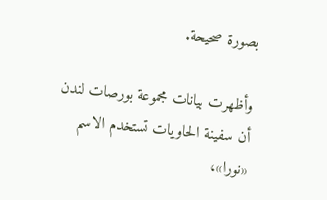بصورة صحيحة.

وأظهرت بيانات مجموعة بورصات لندن أن سفينة الحاويات تستخدم الاسم «نورا»،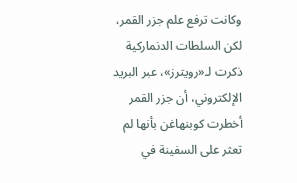وكانت ترفع علم جزر القمر، لكن السلطات الدنماركية ذكرت لـ«رويترز»، عبر البريد الإلكتروني، أن جزر القمر أخطرت كوبنهاغن بأنها لم تعثر على السفينة في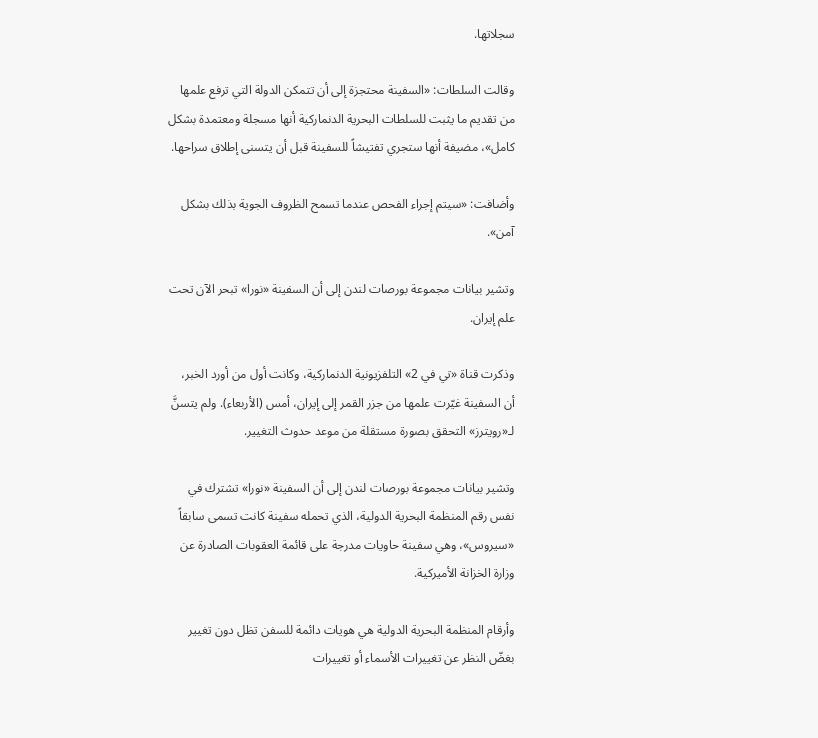سجلاتها.

وقالت السلطات: «السفينة محتجزة إلى أن تتمكن الدولة التي ترفع علمها من تقديم ما يثبت للسلطات البحرية الدنماركية أنها مسجلة ومعتمدة بشكل كامل»، مضيفة أنها ستجري تفتيشاً للسفينة قبل أن يتسنى إطلاق سراحها.

وأضافت: «سيتم إجراء الفحص عندما تسمح الظروف الجوية بذلك بشكل آمن».

وتشير بيانات مجموعة بورصات لندن إلى أن السفينة «نورا» تبحر الآن تحت علم إيران.

وذكرت قناة «تي في 2» التلفزيونية الدنماركية، وكانت أول من أورد الخبر، أن السفينة غيّرت علمها من جزر القمر إلى إيران، أمس (الأربعاء). ولم يتسنَّ لـ«رويترز» التحقق بصورة مستقلة من موعد حدوث التغيير.

وتشير بيانات مجموعة بورصات لندن إلى أن السفينة «نورا» تشترك في نفس رقم المنظمة البحرية الدولية، الذي تحمله سفينة كانت تسمى سابقاً «سيروس»، وهي سفينة حاويات مدرجة على قائمة العقوبات الصادرة عن وزارة الخزانة الأميركية.

وأرقام المنظمة البحرية الدولية هي هويات دائمة للسفن تظل دون تغيير بغضّ النظر عن تغييرات الأسماء أو تغييرات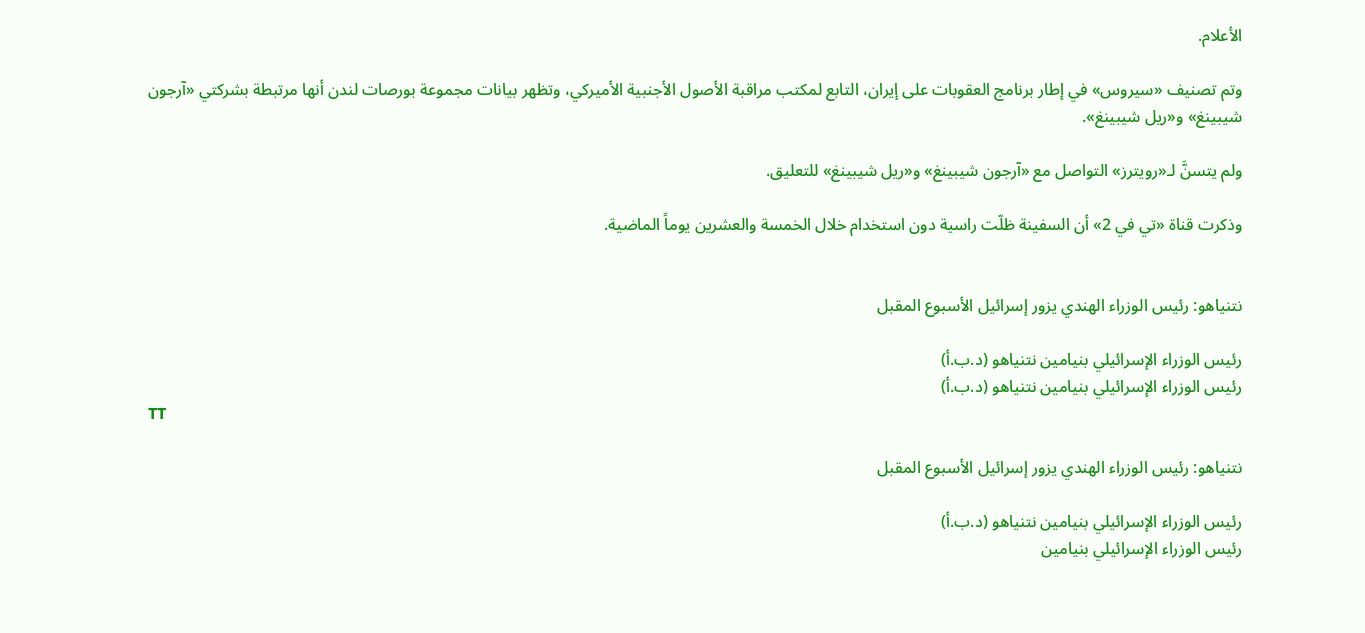الأعلام.

وتم تصنيف «سيروس» في إطار برنامج العقوبات على إيران، التابع لمكتب مراقبة الأصول الأجنبية الأميركي، وتظهر بيانات مجموعة بورصات لندن أنها مرتبطة بشركتي «آرجون شيبينغ» و«ريل شيبينغ».

ولم يتسنَّ لـ«رويترز» التواصل مع «آرجون شيبينغ» و«ريل شيبينغ» للتعليق.

وذكرت قناة «تي في 2» أن السفينة ظلّت راسية دون استخدام خلال الخمسة والعشرين يوماً الماضية.


نتنياهو: رئيس الوزراء الهندي يزور إسرائيل الأسبوع المقبل

رئيس الوزراء الإسرائيلي بنيامين نتنياهو (د.ب.أ)
رئيس الوزراء الإسرائيلي بنيامين نتنياهو (د.ب.أ)
TT

نتنياهو: رئيس الوزراء الهندي يزور إسرائيل الأسبوع المقبل

رئيس الوزراء الإسرائيلي بنيامين نتنياهو (د.ب.أ)
رئيس الوزراء الإسرائيلي بنيامين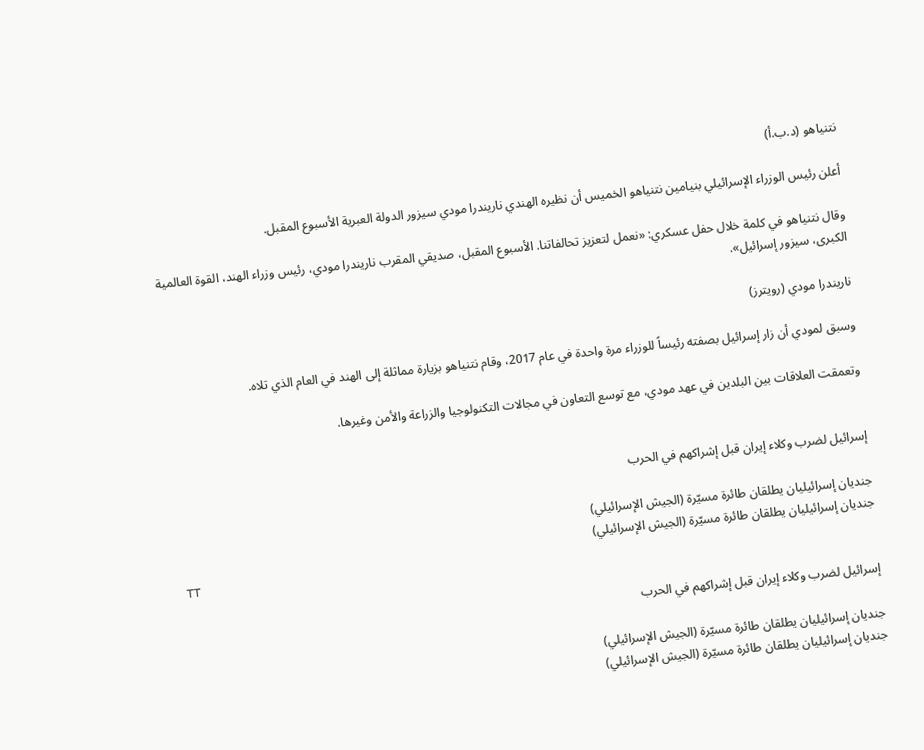نتنياهو (د.ب.أ)

أعلن رئيس الوزراء الإسرائيلي بنيامين نتنياهو الخميس أن نظيره الهندي ناريندرا مودي سيزور الدولة العبرية الأسبوع المقبل.

وقال نتنياهو في كلمة خلال حفل عسكري: «نعمل لتعزيز تحالفاتنا. الأسبوع المقبل، صديقي المقرب ناريندرا مودي، رئيس وزراء الهند، القوة العالمية الكبرى، سيزور إسرائيل».

ناريندرا مودي (رويترز)

وسبق لمودي أن زار إسرائيل بصفته رئيساً للوزراء مرة واحدة في عام 2017، وقام نتنياهو بزيارة مماثلة إلى الهند في العام الذي تلاه.

وتعمقت العلاقات بين البلدين في عهد مودي، مع توسع التعاون في مجالات التكنولوجيا والزراعة والأمن وغيرها.


إسرائيل لضرب وكلاء إيران قبل إشراكهم في الحرب

جنديان إسرائيليان يطلقان طائرة مسيّرة (الجيش الإسرائيلي)
جنديان إسرائيليان يطلقان طائرة مسيّرة (الجيش الإسرائيلي)
TT

إسرائيل لضرب وكلاء إيران قبل إشراكهم في الحرب

جنديان إسرائيليان يطلقان طائرة مسيّرة (الجيش الإسرائيلي)
جنديان إسرائيليان يطلقان طائرة مسيّرة (الجيش الإسرائيلي)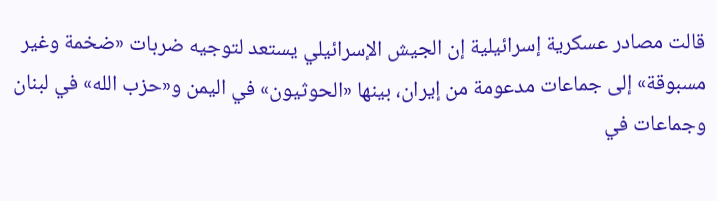قالت مصادر عسكرية إسرائيلية إن الجيش الإسرائيلي يستعد لتوجيه ضربات «ضخمة وغير مسبوقة» إلى جماعات مدعومة من إيران، بينها «الحوثيون» في اليمن و«حزب الله» في لبنان وجماعات في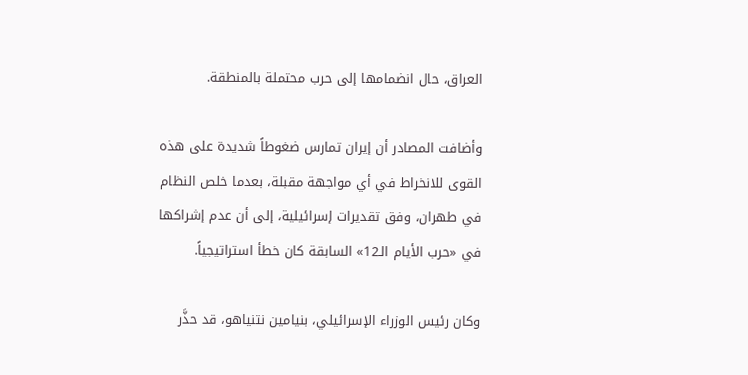العراق، حال انضمامها إلى حرب محتملة بالمنطقة.

وأضافت المصادر أن إيران تمارس ضغوطاً شديدة على هذه القوى للانخراط في أي مواجهة مقبلة، بعدما خلص النظام في طهران، وفق تقديرات إسرائيلية، إلى أن عدم إشراكها في «حرب الأيام الـ12» السابقة كان خطأ استراتيجياً.

وكان رئيس الوزراء الإسرائيلي، بنيامين نتنياهو، قد حذَّر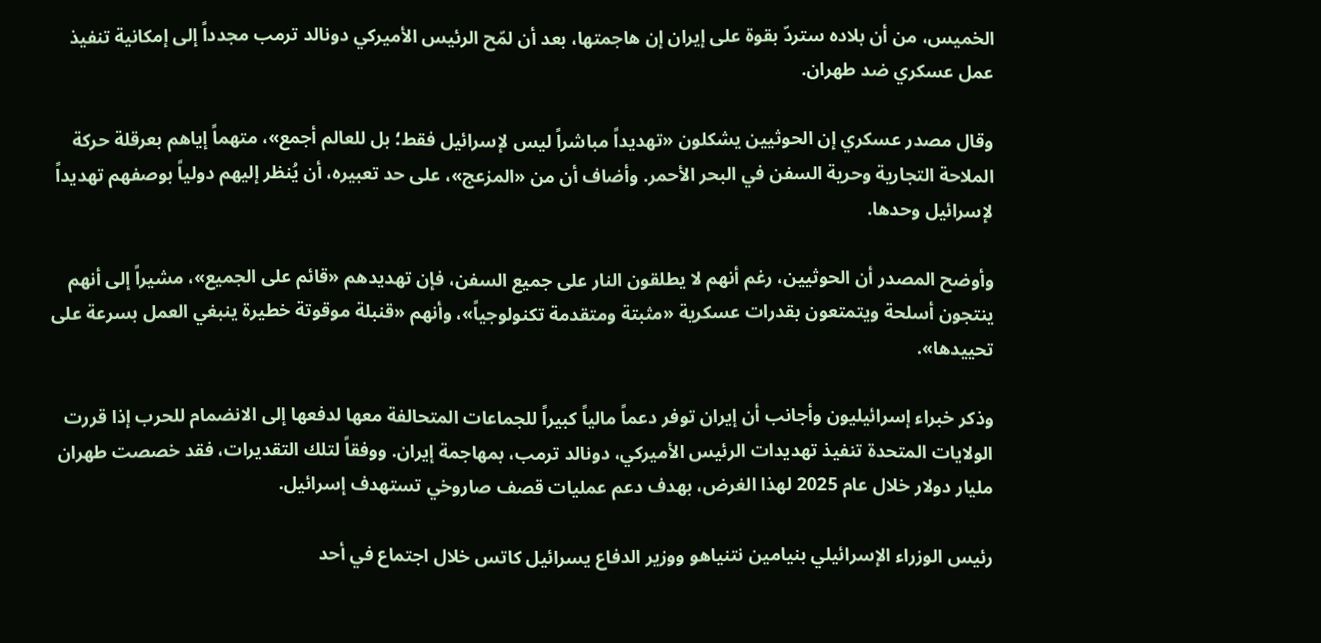الخميس، من أن بلاده ستردّ بقوة على إيران إن هاجمتها، بعد أن لمّح الرئيس الأميركي دونالد ترمب مجدداً إلى إمكانية تنفيذ عمل عسكري ضد طهران.

وقال مصدر عسكري إن الحوثيين يشكلون «تهديداً مباشراً ليس لإسرائيل فقط؛ بل للعالم أجمع»، متهماً إياهم بعرقلة حركة الملاحة التجارية وحرية السفن في البحر الأحمر. وأضاف أن من «المزعج»، على حد تعبيره، أن يُنظر إليهم دولياً بوصفهم تهديداً لإسرائيل وحدها.

وأوضح المصدر أن الحوثيين، رغم أنهم لا يطلقون النار على جميع السفن، فإن تهديدهم «قائم على الجميع»، مشيراً إلى أنهم ينتجون أسلحة ويتمتعون بقدرات عسكرية «مثبتة ومتقدمة تكنولوجياً»، وأنهم «قنبلة موقوتة خطيرة ينبغي العمل بسرعة على تحييدها».

وذكر خبراء إسرائيليون وأجانب أن إيران توفر دعماً مالياً كبيراً للجماعات المتحالفة معها لدفعها إلى الانضمام للحرب إذا قررت الولايات المتحدة تنفيذ تهديدات الرئيس الأميركي، دونالد ترمب، بمهاجمة إيران. ووفقاً لتلك التقديرات، فقد خصصت طهران مليار دولار خلال عام 2025 لهذا الغرض، بهدف دعم عمليات قصف صاروخي تستهدف إسرائيل.

رئيس الوزراء الإسرائيلي بنيامين نتنياهو ووزير الدفاع يسرائيل كاتس خلال اجتماع في أحد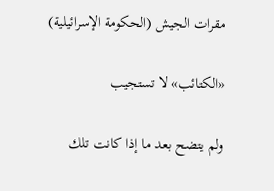مقرات الجيش (الحكومة الإسرائيلية)

«الكتائب» لا تستجيب

ولم يتضح بعد ما إذا كانت تلك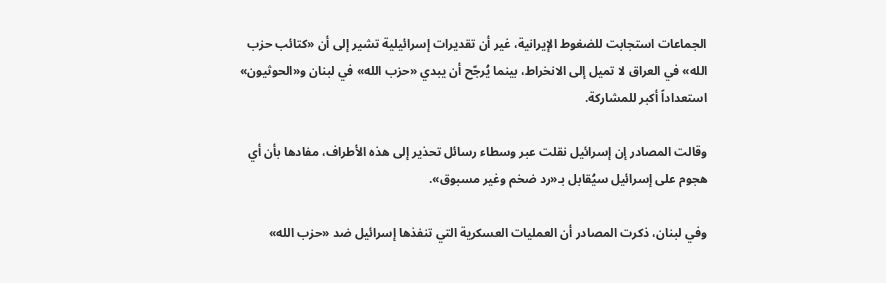الجماعات استجابت للضغوط الإيرانية، غير أن تقديرات إسرائيلية تشير إلى أن «كتائب حزب الله» في العراق لا تميل إلى الانخراط، بينما يُرجّح أن يبدي «حزب الله» في لبنان و«الحوثيون» استعداداً أكبر للمشاركة.

وقالت المصادر إن إسرائيل نقلت عبر وسطاء رسائل تحذير إلى هذه الأطراف، مفادها بأن أي هجوم على إسرائيل سيُقابل بـ«رد ضخم وغير مسبوق».

وفي لبنان، ذكرت المصادر أن العمليات العسكرية التي تنفذها إسرائيل ضد «حزب الله»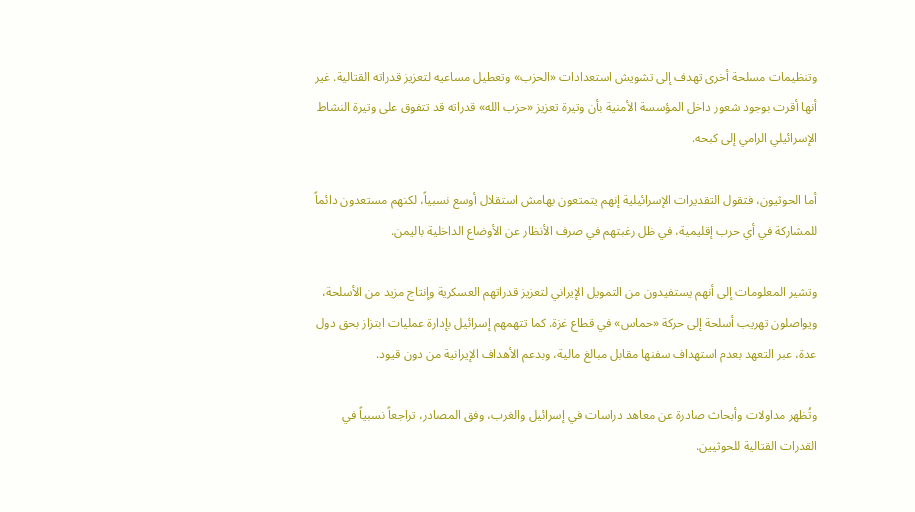وتنظيمات مسلحة أخرى تهدف إلى تشويش استعدادات «الحزب» وتعطيل مساعيه لتعزيز قدراته القتالية. غير أنها أقرت بوجود شعور داخل المؤسسة الأمنية بأن وتيرة تعزيز «حزب الله» قدراته قد تتفوق على وتيرة النشاط الإسرائيلي الرامي إلى كبحه.

أما الحوثيون، فتقول التقديرات الإسرائيلية إنهم يتمتعون بهامش استقلال أوسع نسبياً، لكنهم مستعدون دائماً للمشاركة في أي حرب إقليمية، في ظل رغبتهم في صرف الأنظار عن الأوضاع الداخلية باليمن.

وتشير المعلومات إلى أنهم يستفيدون من التمويل الإيراني لتعزيز قدراتهم العسكرية وإنتاج مزيد من الأسلحة، ويواصلون تهريب أسلحة إلى حركة «حماس» في قطاع غزة. كما تتهمهم إسرائيل بإدارة عمليات ابتزاز بحق دول عدة، عبر التعهد بعدم استهداف سفنها مقابل مبالغ مالية، وبدعم الأهداف الإيرانية من دون قيود.

وتُظهر مداولات وأبحاث صادرة عن معاهد دراسات في إسرائيل والغرب، وفق المصادر، تراجعاً نسبياً في القدرات القتالية للحوثيين.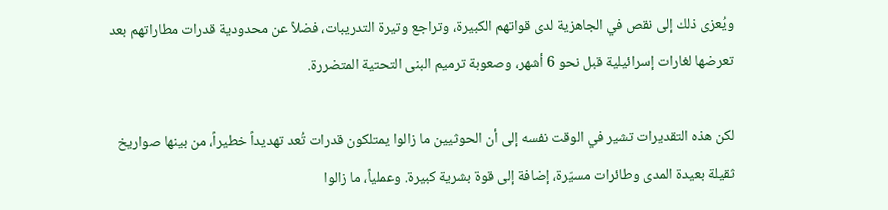ويُعزى ذلك إلى نقص في الجاهزية لدى قواتهم الكبيرة، وتراجع وتيرة التدريبات، فضلاً عن محدودية قدرات مطاراتهم بعد تعرضها لغارات إسرائيلية قبل نحو 6 أشهر، وصعوبة ترميم البنى التحتية المتضررة.

لكن هذه التقديرات تشير في الوقت نفسه إلى أن الحوثيين ما زالوا يمتلكون قدرات تُعد تهديداً خطيراً، من بينها صواريخ ثقيلة بعيدة المدى وطائرات مسيّرة، إضافة إلى قوة بشرية كبيرة. وعملياً، ما زالوا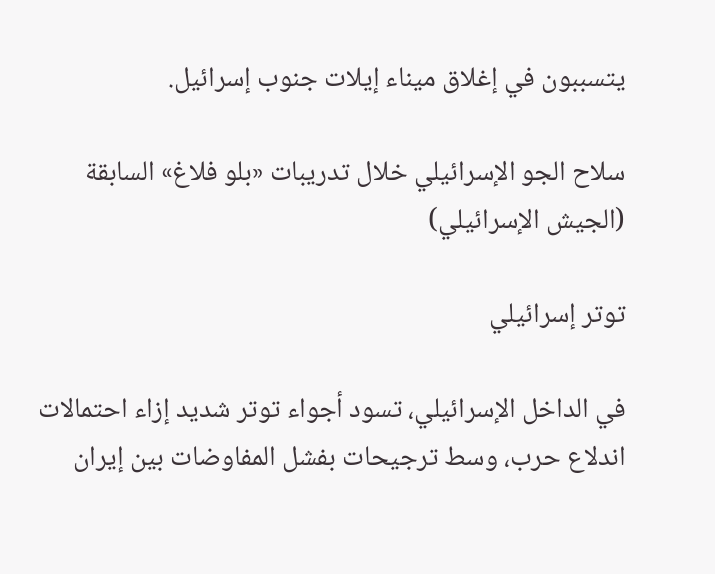يتسببون في إغلاق ميناء إيلات جنوب إسرائيل.

سلاح الجو الإسرائيلي خلال تدريبات «بلو فلاغ» السابقة (الجيش الإسرائيلي)

توتر إسرائيلي

في الداخل الإسرائيلي، تسود أجواء توتر شديد إزاء احتمالات اندلاع حرب، وسط ترجيحات بفشل المفاوضات بين إيران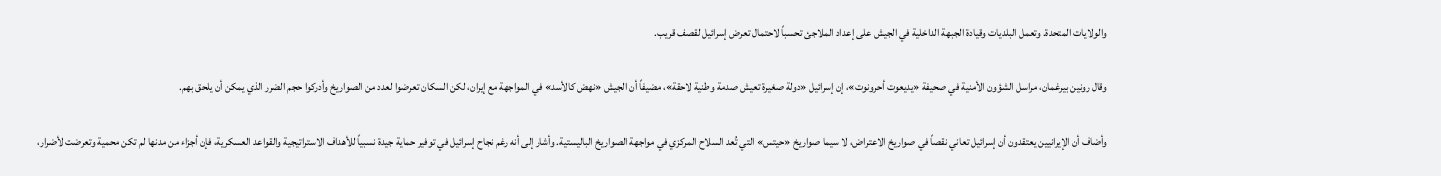والولايات المتحدة. وتعمل البلديات وقيادة الجبهة الداخلية في الجيش على إعداد الملاجئ تحسباً لاحتمال تعرض إسرائيل لقصف قريب.

وقال رونين بيرغمان، مراسل الشؤون الأمنية في صحيفة «يديعوت أحرونوت»، إن إسرائيل «دولة صغيرة تعيش صدمة وطنية لاحقة»، مضيفاً أن الجيش «نهض كالأسد» في المواجهة مع إيران، لكن السكان تعرضوا لعدد من الصواريخ وأدركوا حجم الضرر الذي يمكن أن يلحق بهم.

وأضاف أن الإيرانيين يعتقدون أن إسرائيل تعاني نقصاً في صواريخ الاعتراض، لا سيما صواريخ «حيتس» التي تُعد السلاح المركزي في مواجهة الصواريخ الباليستية. وأشار إلى أنه رغم نجاح إسرائيل في توفير حماية جيدة نسبياً للأهداف الاستراتيجية والقواعد العسكرية، فإن أجزاء من مدنها لم تكن محمية وتعرضت لأضرار،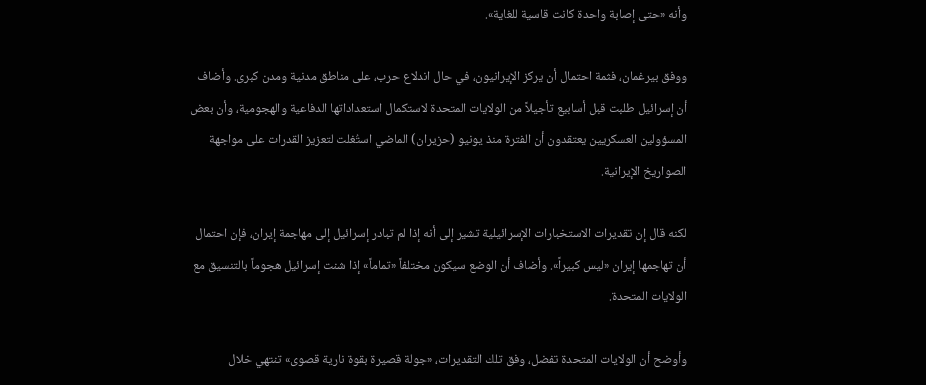وأنه «حتى إصابة واحدة كانت قاسية للغاية».

ووفق بيرغمان، فثمة احتمال أن يركز الإيرانيون، في حال اندلاع حرب، على مناطق مدنية ومدن كبرى. وأضاف أن إسرائيل طلبت قبل أسابيع تأجيلاً من الولايات المتحدة لاستكمال استعداداتها الدفاعية والهجومية، وأن بعض المسؤولين العسكريين يعتقدون أن الفترة منذ يونيو (حزيران) الماضي استُغلت لتعزيز القدرات على مواجهة الصواريخ الإيرانية.

لكنه قال إن تقديرات الاستخبارات الإسرائيلية تشير إلى أنه إذا لم تبادر إسرائيل إلى مهاجمة إيران، فإن احتمال أن تهاجمها إيران «ليس كبيراً». وأضاف أن الوضع سيكون مختلفاً «تماماً» إذا شنت إسرائيل هجوماً بالتنسيق مع الولايات المتحدة.

وأوضح أن الولايات المتحدة تفضل، وفق تلك التقديرات، «جولة قصيرة بقوة نارية قصوى» تنتهي خلال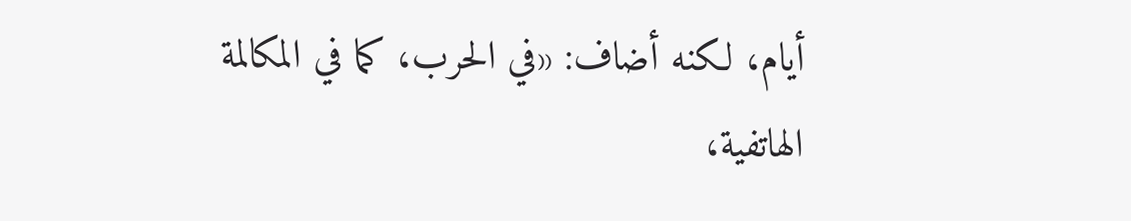أيام، لكنه أضاف: «في الحرب، كما في المكالمة الهاتفية،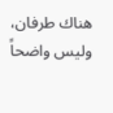هناك طرفان، وليس واضحاً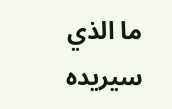ما الذي سيريده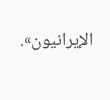الإيرانيون».